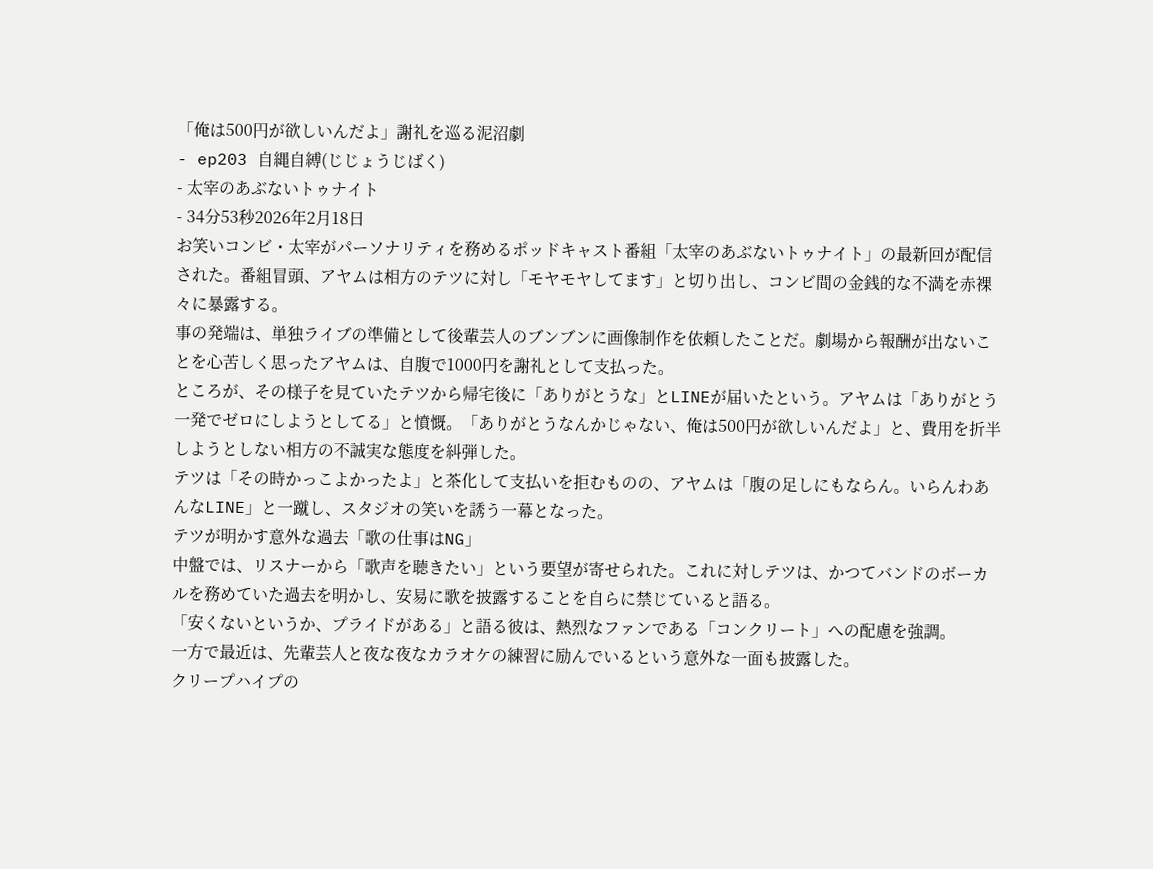「俺は500円が欲しいんだよ」謝礼を巡る泥沼劇
- ep203 自縄自縛(じじょうじばく)
- 太宰のあぶないトゥナイト
- 34分53秒2026年2月18日
お笑いコンビ・太宰がパーソナリティを務めるポッドキャスト番組「太宰のあぶないトゥナイト」の最新回が配信された。番組冒頭、アヤムは相方のテツに対し「モヤモヤしてます」と切り出し、コンビ間の金銭的な不満を赤裸々に暴露する。
事の発端は、単独ライブの準備として後輩芸人のブンブンに画像制作を依頼したことだ。劇場から報酬が出ないことを心苦しく思ったアヤムは、自腹で1000円を謝礼として支払った。
ところが、その様子を見ていたテツから帰宅後に「ありがとうな」とLINEが届いたという。アヤムは「ありがとう一発でゼロにしようとしてる」と憤慨。「ありがとうなんかじゃない、俺は500円が欲しいんだよ」と、費用を折半しようとしない相方の不誠実な態度を糾弾した。
テツは「その時かっこよかったよ」と茶化して支払いを拒むものの、アヤムは「腹の足しにもならん。いらんわあんなLINE」と一蹴し、スタジオの笑いを誘う一幕となった。
テツが明かす意外な過去「歌の仕事はNG」
中盤では、リスナーから「歌声を聴きたい」という要望が寄せられた。これに対しテツは、かつてバンドのボーカルを務めていた過去を明かし、安易に歌を披露することを自らに禁じていると語る。
「安くないというか、プライドがある」と語る彼は、熱烈なファンである「コンクリート」への配慮を強調。
一方で最近は、先輩芸人と夜な夜なカラオケの練習に励んでいるという意外な一面も披露した。
クリープハイプの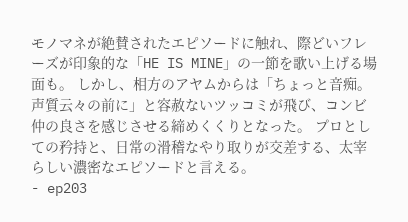モノマネが絶賛されたエピソードに触れ、際どいフレーズが印象的な「HE IS MINE」の一節を歌い上げる場面も。 しかし、相方のアヤムからは「ちょっと音痴。声質云々の前に」と容赦ないツッコミが飛び、コンビ仲の良さを感じさせる締めくくりとなった。 プロとしての矜持と、日常の滑稽なやり取りが交差する、太宰らしい濃密なエピソードと言える。
- ep203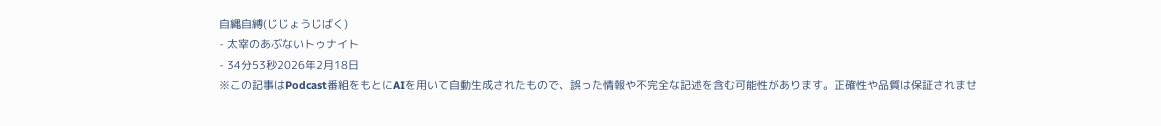自縄自縛(じじょうじばく)
- 太宰のあぶないトゥナイト
- 34分53秒2026年2月18日
※この記事はPodcast番組をもとにAIを用いて自動生成されたもので、誤った情報や不完全な記述を含む可能性があります。正確性や品質は保証されませ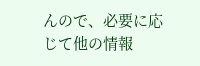んので、必要に応じて他の情報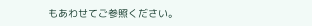もあわせてご参照ください。